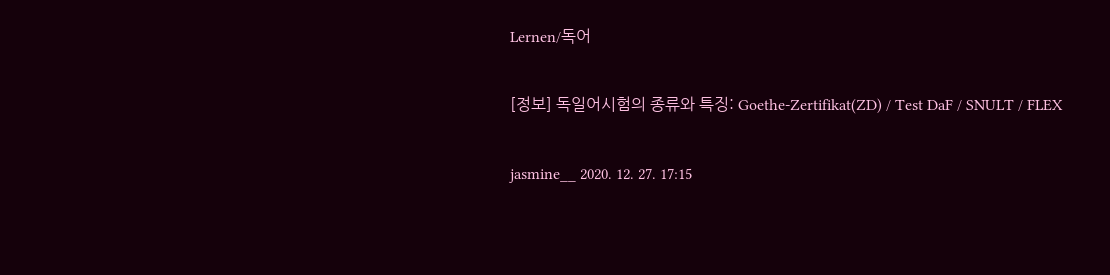Lernen/독어

[정보] 독일어시험의 종류와 특징: Goethe-Zertifikat(ZD) / Test DaF / SNULT / FLEX

jasmine__ 2020. 12. 27. 17:15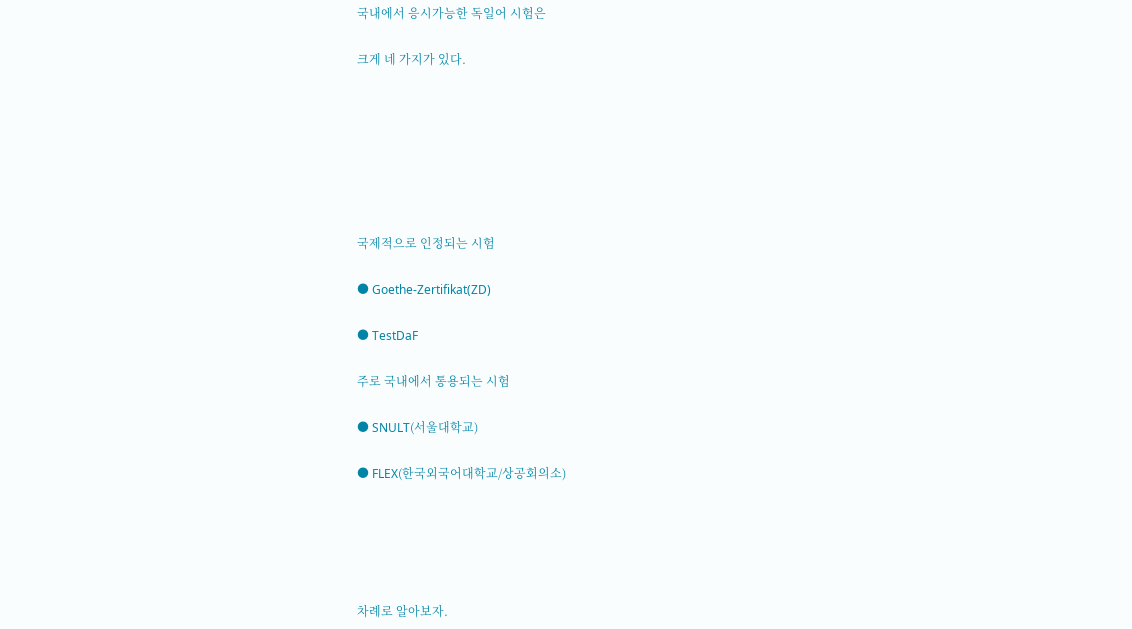국내에서 응시가능한 독일어 시험은

크게 네 가지가 있다.







국제적으로 인정되는 시험

● Goethe-Zertifikat(ZD)

● TestDaF

주로 국내에서 통용되는 시험

● SNULT(서울대학교)

● FLEX(한국외국어대학교/상공회의소)





차례로 알아보자.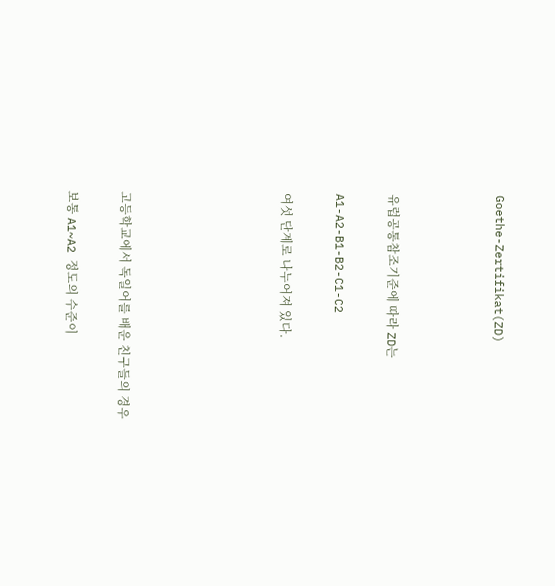Goethe-Zertifikat(ZD)



유럽공통참조기준에 따라 ZD는

A1-A2-B1-B2-C1-C2

여섯 단계로 나누어져 있다.





고등학교에서 독일어를 배운 친구들의 경우

보통 A1~A2 정도의 수준이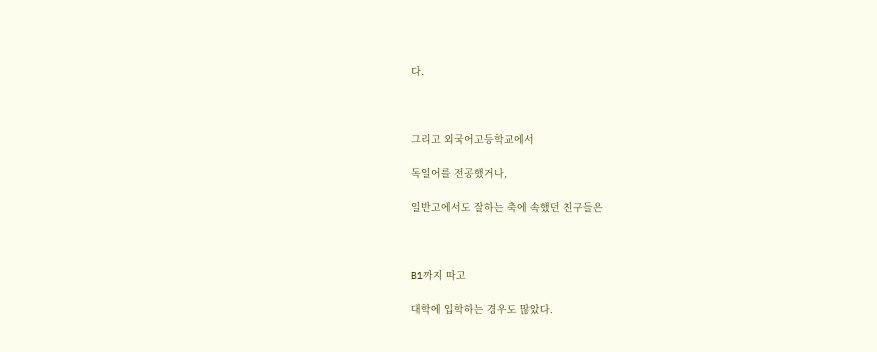다.



그리고 외국어고등학교에서

독일어를 전공했거나,

일반고에서도 잘하는 축에 속했던 친구들은



B1까지 따고

대학에 입학하는 경우도 많았다.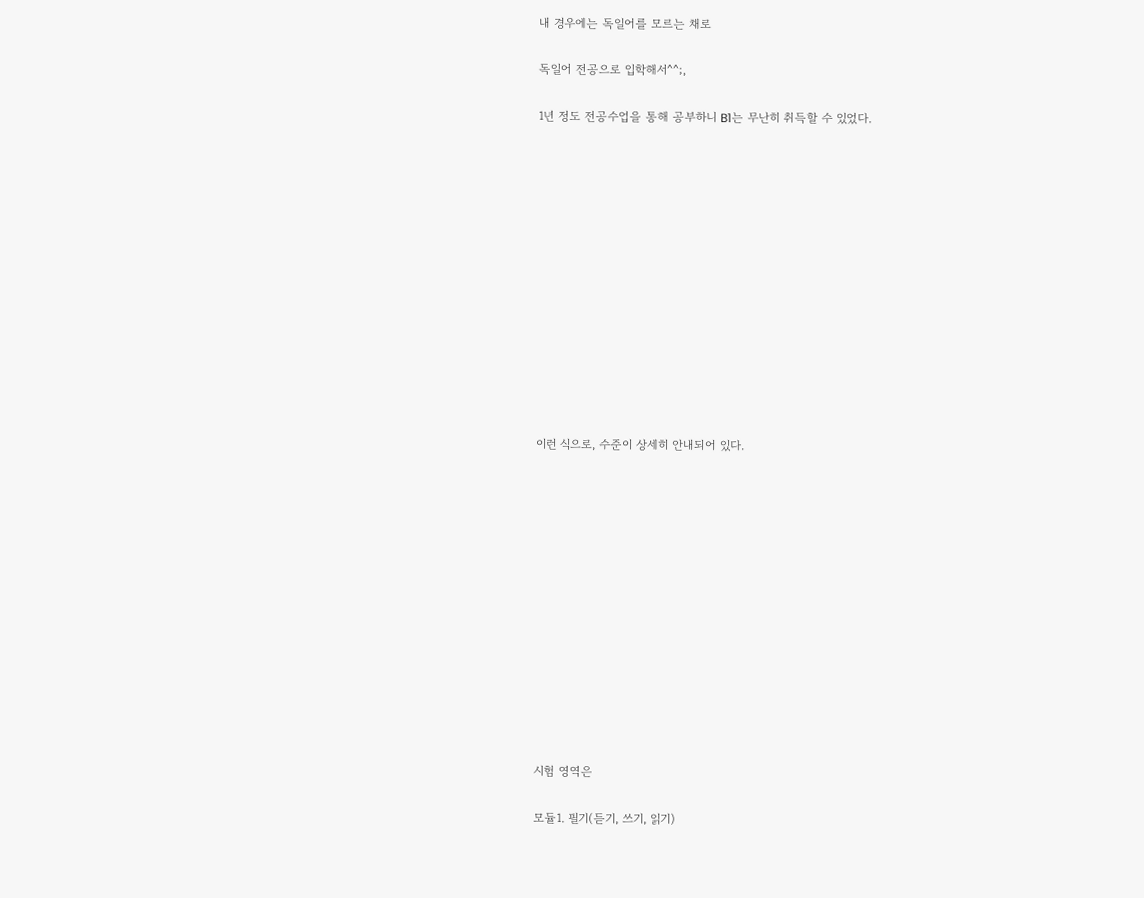내 경우에는 독일어를 모르는 채로

독일어 전공으로 입학해서^^;,

1년 정도 전공수업을 통해 공부하니 B1는 무난히 취득할 수 있었다.













이런 식으로, 수준이 상세히 안내되어 있다.













시험 영역은

모듈1. 필기(듣기, 쓰기, 읽기)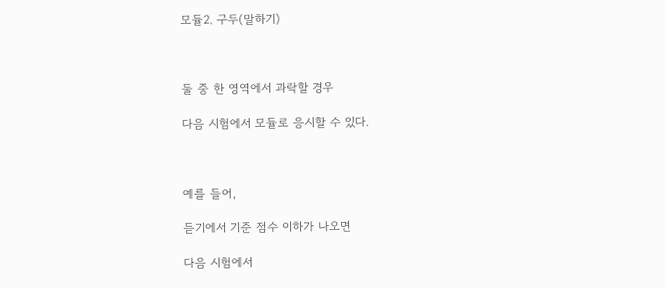모듈2. 구두(말하기)



둘 중 한 영역에서 과락할 경우

다음 시험에서 모듈로 응시할 수 있다.



예를 들어,

듣기에서 기준 점수 이하가 나오면

다음 시험에서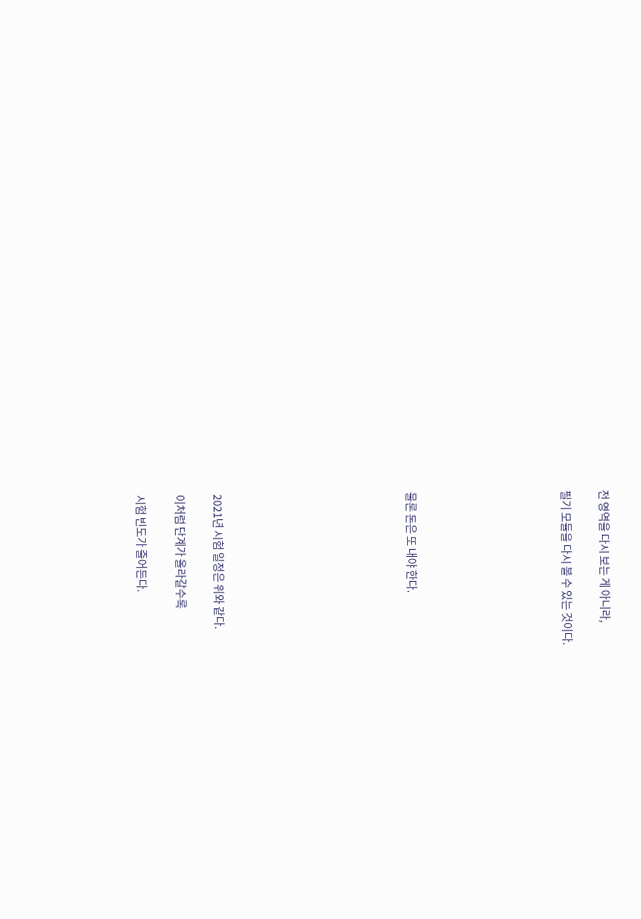전 영역을 다시 보는 게 아니라,

필기 모듈을 다시 볼 수 있는 것이다.







물론 돈은 또 내야 한다.









2021년 시험 일정은 위와 같다.

이처럼 단계가 올라갈수록

시험 빈도가 줄어든다.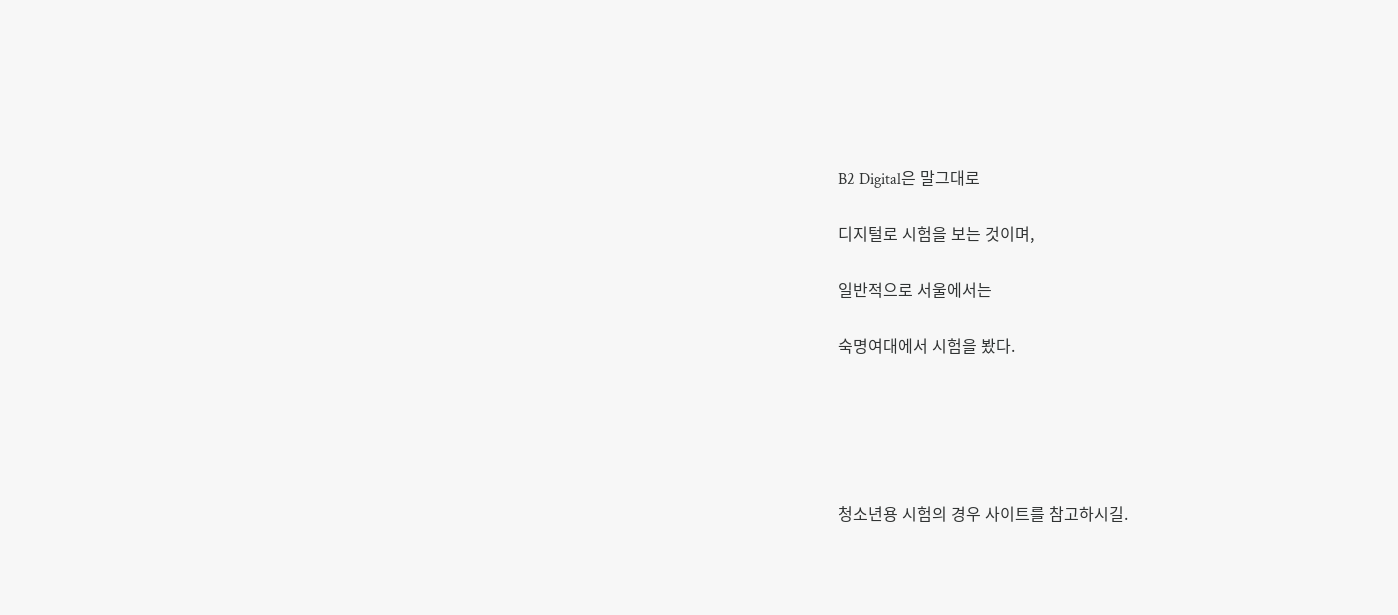B2 Digital은 말그대로

디지털로 시험을 보는 것이며,

일반적으로 서울에서는

숙명여대에서 시험을 봤다.





청소년용 시험의 경우 사이트를 참고하시길.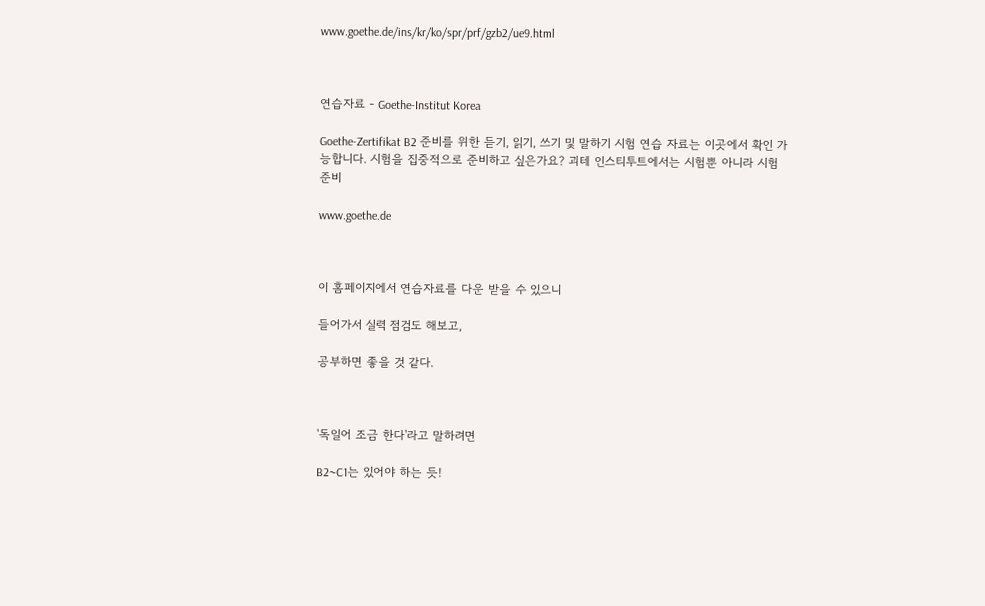www.goethe.de/ins/kr/ko/spr/prf/gzb2/ue9.html



연습자료 - Goethe-Institut Korea

Goethe-Zertifikat B2 준비를 위한 듣기, 읽기, 쓰기 및 말하기 시험 연습 자료는 이곳에서 확인 가능합니다. 시험을 집중적으로 준비하고 싶은가요? 괴테 인스티투트에서는 시험뿐 아니라 시험 준비

www.goethe.de



이 홈페이지에서 연습자료를 다운 받을 수 있으니

들어가서 실력 점검도 해보고,

공부하면 좋을 것 같다.



'독일어 조금 한다'라고 말하려면

B2~C1는 있어야 하는 듯!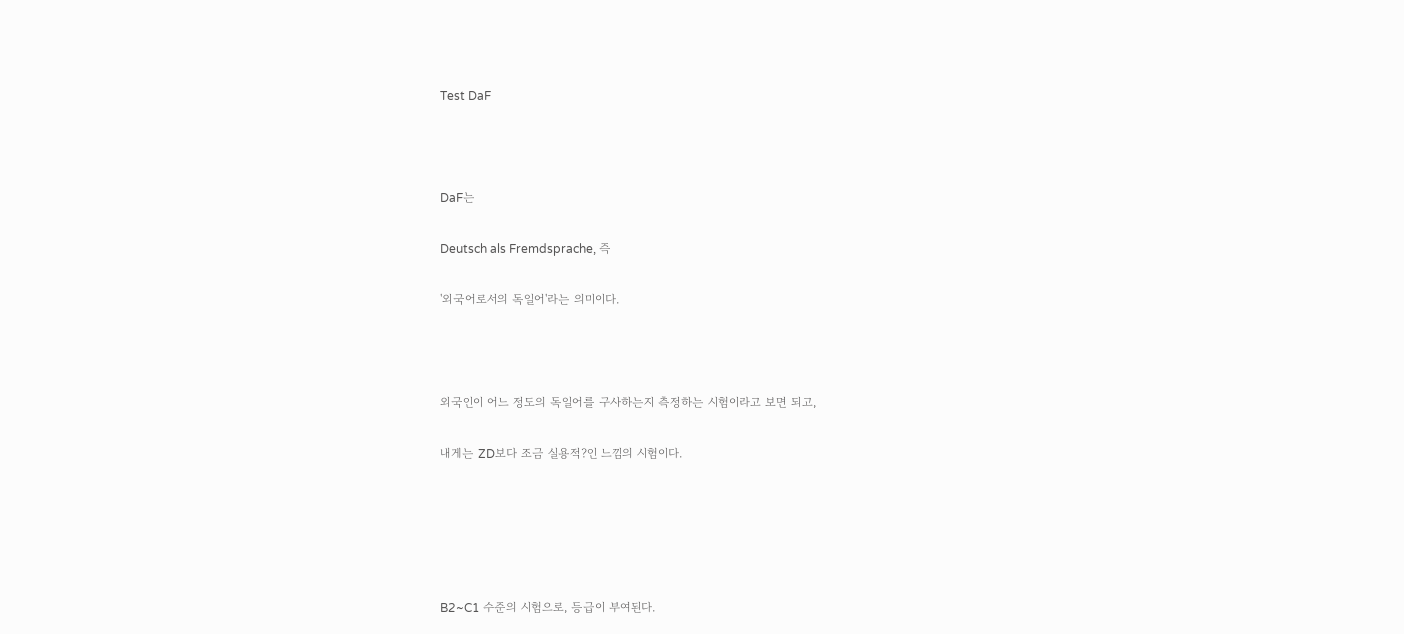Test DaF



DaF는

Deutsch als Fremdsprache, 즉

'외국어로서의 독일어'라는 의미이다.



외국인이 어느 정도의 독일어를 구사하는지 측정하는 시험이라고 보면 되고,

내게는 ZD보다 조금 실용적?인 느낌의 시험이다.





B2~C1 수준의 시험으로, 등급이 부여된다.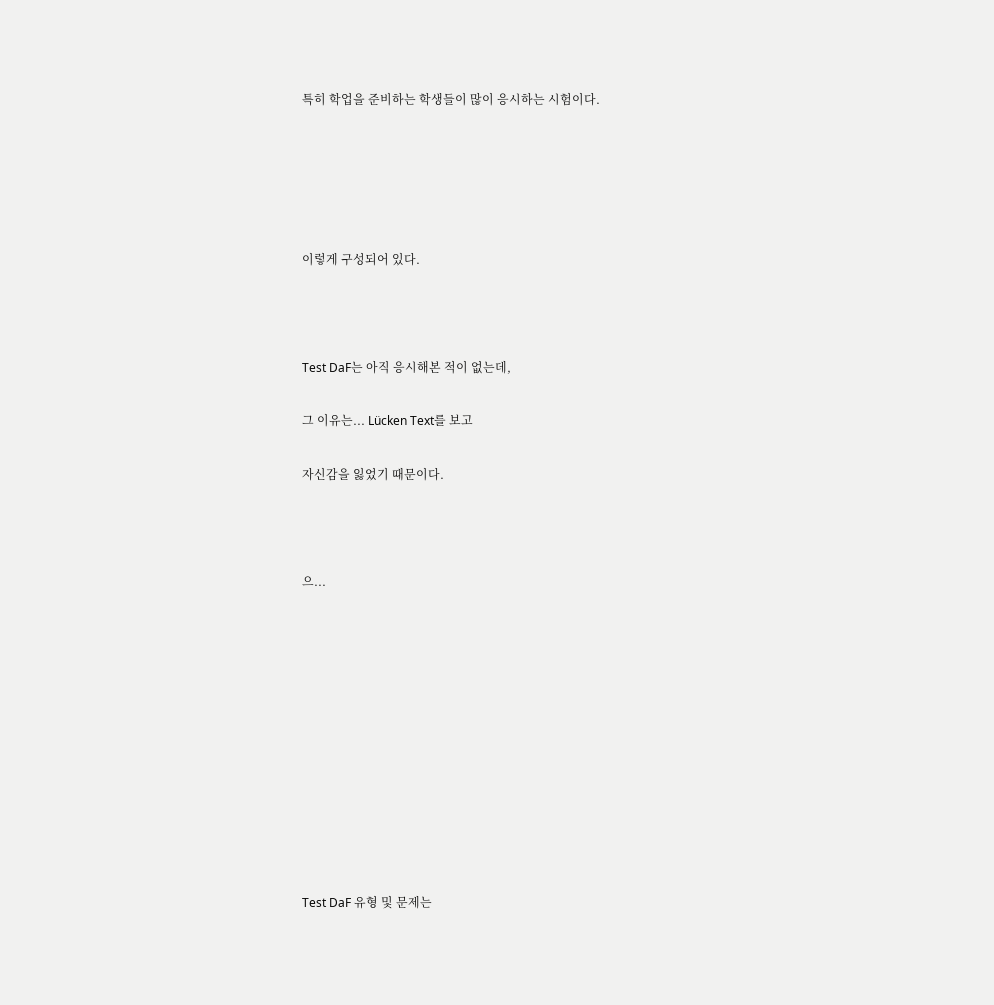특히 학업을 준비하는 학생들이 많이 응시하는 시험이다.





이렇게 구성되어 있다.



Test DaF는 아직 응시해본 적이 없는데,

그 이유는... Lücken Text를 보고

자신감을 잃었기 때문이다.



으...











Test DaF 유형 및 문제는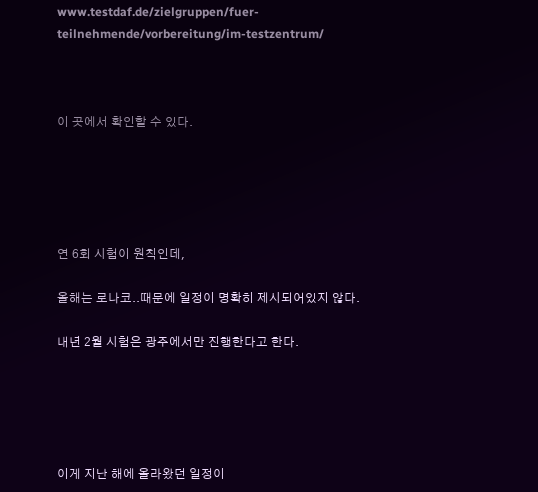www.testdaf.de/zielgruppen/fuer-teilnehmende/vorbereitung/im-testzentrum/



이 곳에서 확인할 수 있다.





연 6회 시험이 원칙인데,

올해는 로나코..때문에 일정이 명확히 제시되어있지 않다.

내년 2월 시험은 광주에서만 진행한다고 한다.





이게 지난 해에 올라왔던 일정이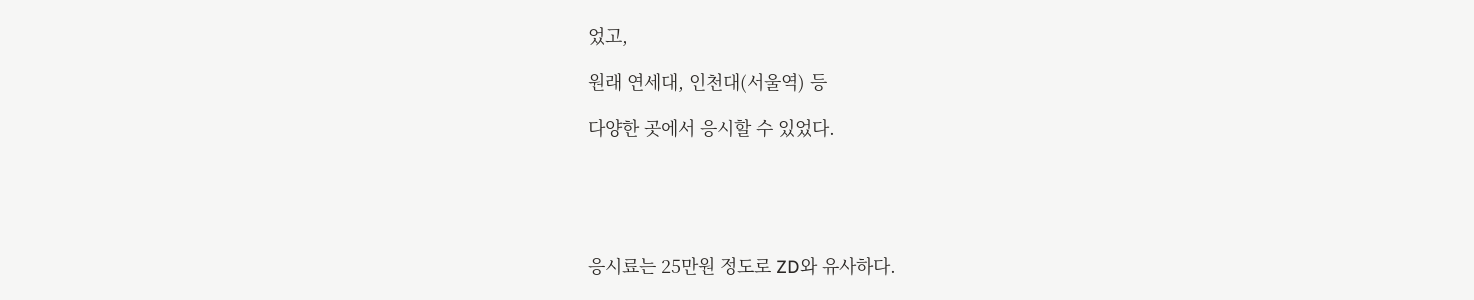었고,

원래 연세대, 인천대(서울역) 등

다양한 곳에서 응시할 수 있었다.





응시료는 25만원 정도로 ZD와 유사하다.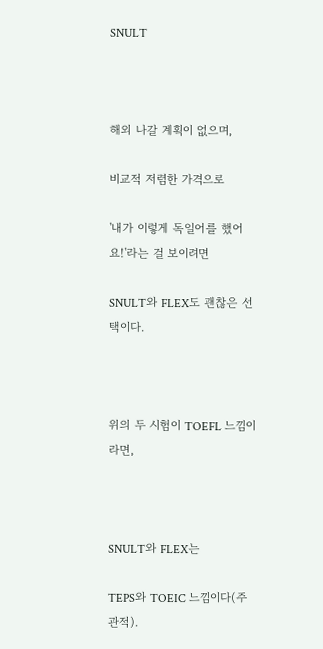SNULT



해외 나갈 계획이 없으며,

비교적 저렴한 가격으로

'내가 이렇게 독일어를 했어요!'라는 걸 보이려면

SNULT와 FLEX도 괜찮은 선택이다.



위의 두 시험이 TOEFL 느낌이라면,



SNULT와 FLEX는

TEPS와 TOEIC 느낌이다(주관적).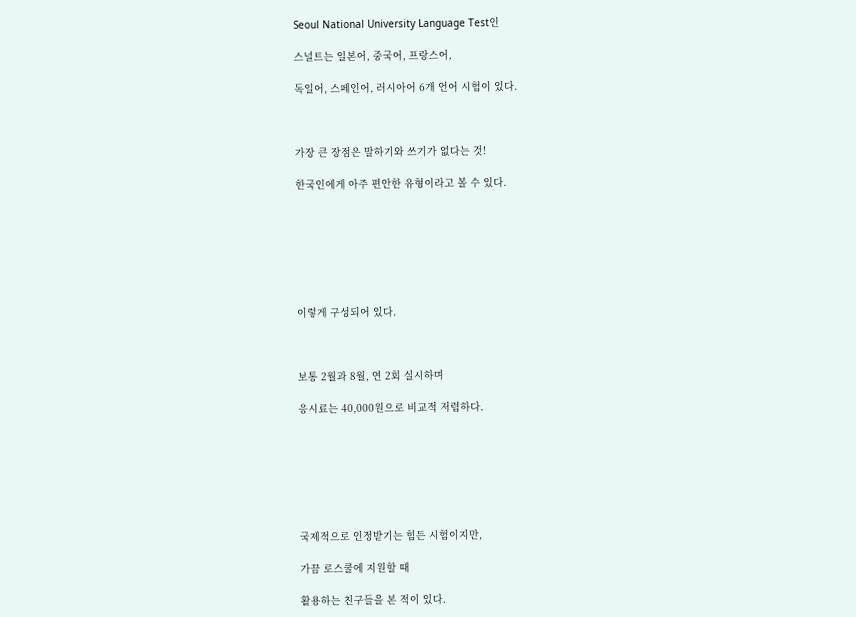Seoul National University Language Test인

스널트는 일본어, 중국어, 프랑스어,

독일어, 스페인어, 러시아어 6개 언어 시험이 있다.



가장 큰 장점은 말하기와 쓰기가 없다는 것!

한국인에게 아주 편안한 유형이라고 볼 수 있다.







이렇게 구성되어 있다.



보통 2월과 8월, 연 2회 실시하며

응시료는 40,000원으로 비교적 저렴하다.







국제적으로 인정받기는 힘든 시험이지만,

가끔 로스쿨에 지원할 때

활용하는 친구들을 본 적이 있다.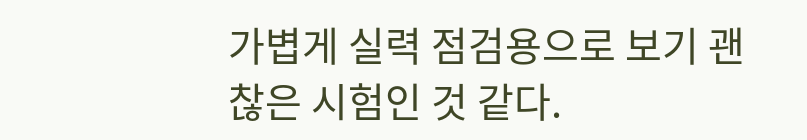가볍게 실력 점검용으로 보기 괜찮은 시험인 것 같다.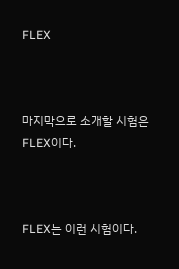FLEX



마지막으로 소개할 시험은 FLEX이다.



FLEX는 이런 시험이다.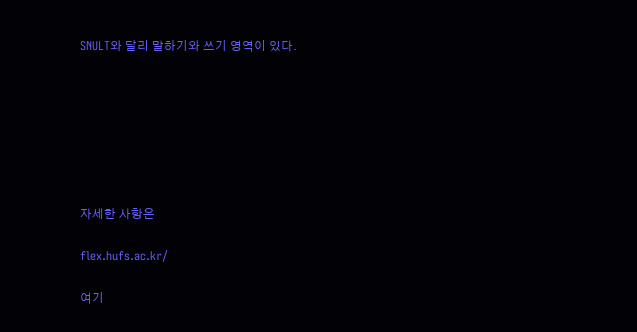SNULT와 달리 말하기와 쓰기 영역이 있다.







자세한 사항은

flex.hufs.ac.kr/

여기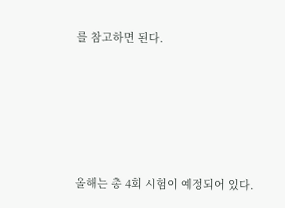를 참고하면 된다.







올해는 총 4회 시험이 예정되어 있다.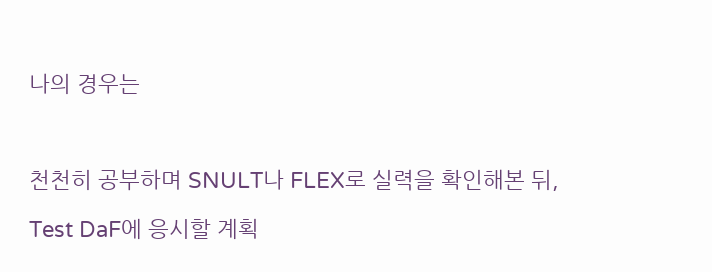나의 경우는



천천히 공부하며 SNULT나 FLEX로 실력을 확인해본 뒤,

Test DaF에 응시할 계획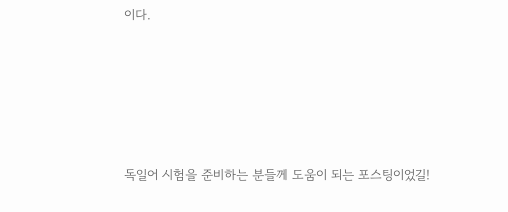이다.









독일어 시험을 준비하는 분들께 도움이 되는 포스팅이었길!